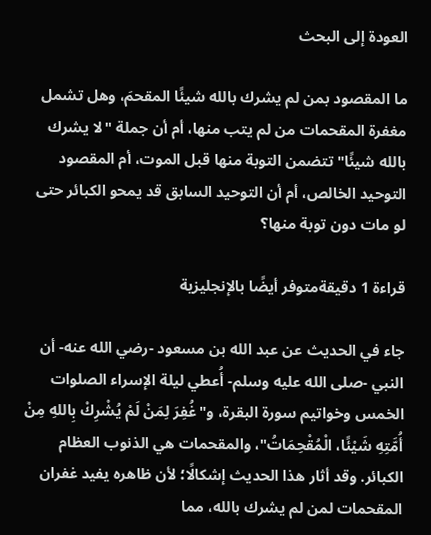العودة إلى البحث

ما المقصود بمن لم يشرك بالله شيئًا المقحمَ، وهل تشمل مغفرة المقحمات من لم يتب منها، أم أن جملة "لا يشرك بالله شيئًا" تتضمن التوبة منها قبل الموت، أم المقصود التوحيد الخالص، أم أن التوحيد السابق قد يمحو الكبائر حتى لو مات دون توبة منها؟

قراءة 1 دقيقةمتوفر أيضًا بالإنجليزية

جاء في الحديث عن عبد الله بن مسعود -رضي الله عنه- أن النبي -صلى الله عليه وسلم- أُعطي ليلة الإسراء الصلوات الخمس وخواتيم سورة البقرة، و"غُفِرَ لِمَنْ لَمْ يُشْرِكْ بِاللهِ مِنْ أُمَّتِهِ شَيْئًا، الْمُقْحِمَاتُ"، والمقحمات هي الذنوب العظام الكبائر. وقد أثار هذا الحديث إشكالًا؛ لأن ظاهره يفيد غفران المقحمات لمن لم يشرك بالله، مما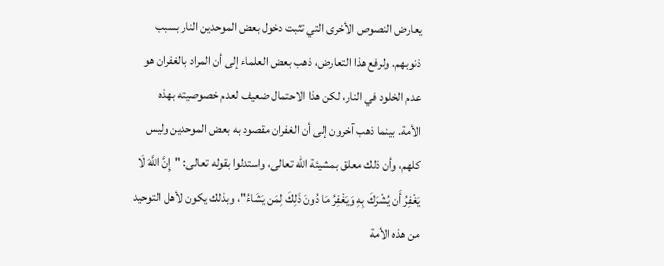يعارض النصوص الأخرى التي تثبت دخول بعض الموحدين النار بسبب ذنوبهم. ولرفع هذا التعارض، ذهب بعض العلماء إلى أن المراد بالغفران هو عدم الخلود في النار، لكن هذا الاحتمال ضعيف لعدم خصوصيته بهذه الأمة. بينما ذهب آخرون إلى أن الغفران مقصود به بعض الموحدين وليس كلهم، وأن ذلك معلق بمشيئة الله تعالى، واستدلوا بقوله تعالى: "إِنَّ اللَّهَ لَا يَغْفِرُ أَن يُشْرَكَ بِهِ وَيَغْفِرُ مَا دُونَ ذَلِكَ لِمَن يَشَاءُ"، وبذلك يكون لأهل التوحيد من هذه الأمة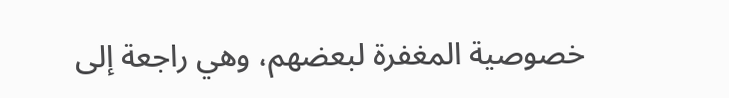خصوصية المغفرة لبعضهم، وهي راجعة إلى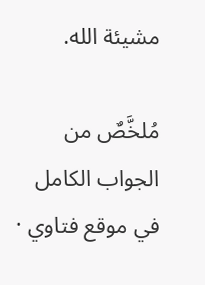مشيئة الله.

مُلخَّصٌ من الجواب الكامل في موقع فتاوي ·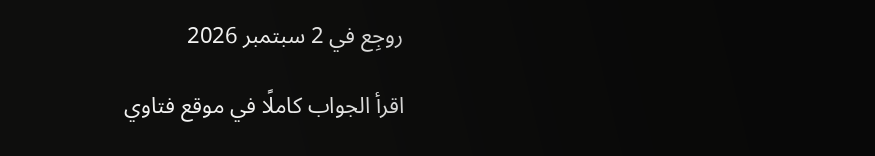روجِع في 2 سبتمبر 2026

اقرأ الجواب كاملًا في موقع فتاوي